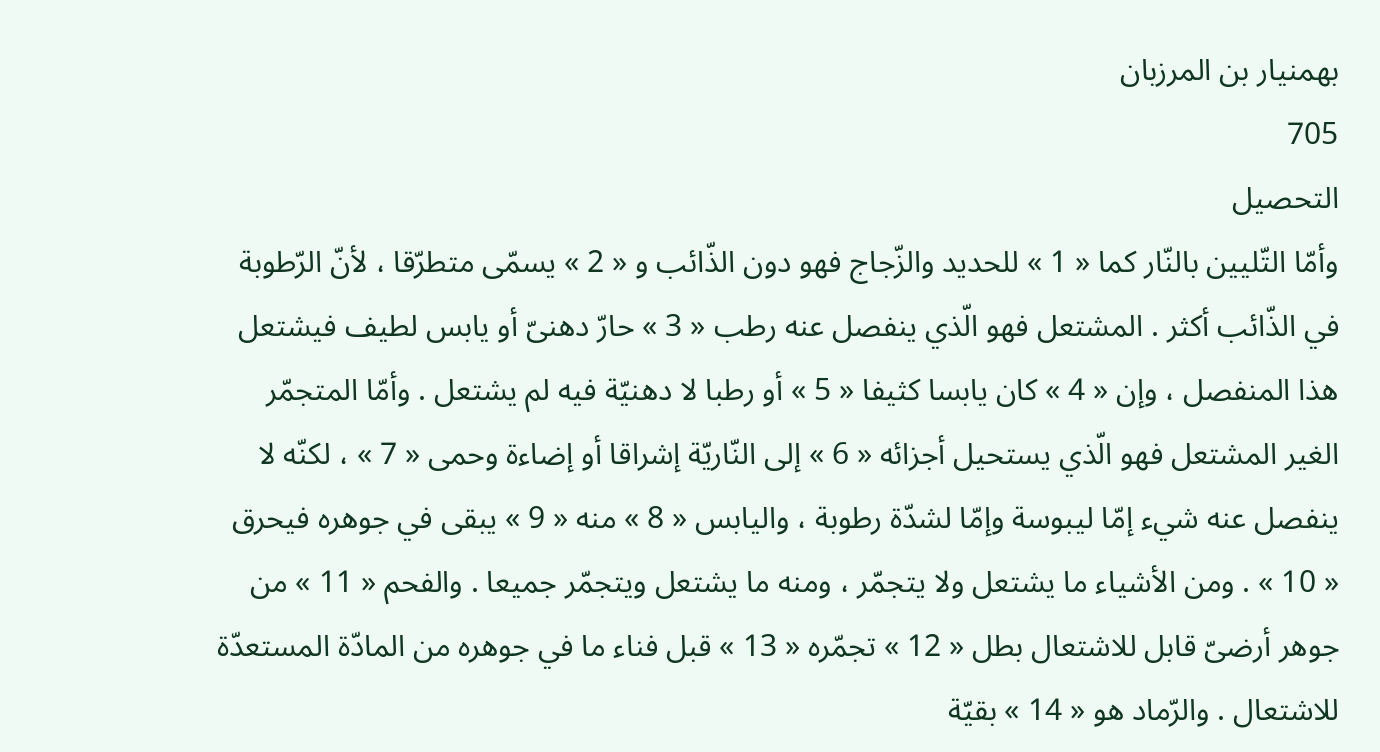بهمنيار بن المرزبان
705
التحصيل
وأمّا التّليين بالنّار كما « 1 » للحديد والزّجاج فهو دون الذّائب و « 2 » يسمّى متطرّقا ، لأنّ الرّطوبة في الذّائب أكثر . المشتعل فهو الّذي ينفصل عنه رطب « 3 » حارّ دهنىّ أو يابس لطيف فيشتعل هذا المنفصل ، وإن « 4 » كان يابسا كثيفا « 5 » أو رطبا لا دهنيّة فيه لم يشتعل . وأمّا المتجمّر الغير المشتعل فهو الّذي يستحيل أجزائه « 6 » إلى النّاريّة إشراقا أو إضاءة وحمى « 7 » ، لكنّه لا ينفصل عنه شيء إمّا ليبوسة وإمّا لشدّة رطوبة ، واليابس « 8 » منه « 9 » يبقى في جوهره فيحرق « 10 » . ومن الأشياء ما يشتعل ولا يتجمّر ، ومنه ما يشتعل ويتجمّر جميعا . والفحم « 11 » من جوهر أرضىّ قابل للاشتعال بطل « 12 » تجمّره « 13 » قبل فناء ما في جوهره من المادّة المستعدّة للاشتعال . والرّماد هو « 14 » بقيّة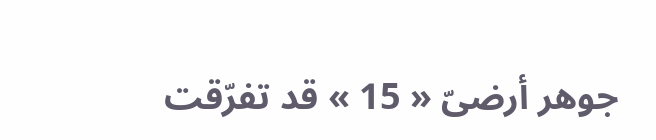جوهر أرضىّ « 15 » قد تفرّقت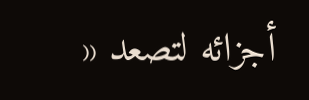أجزائه لتصعد «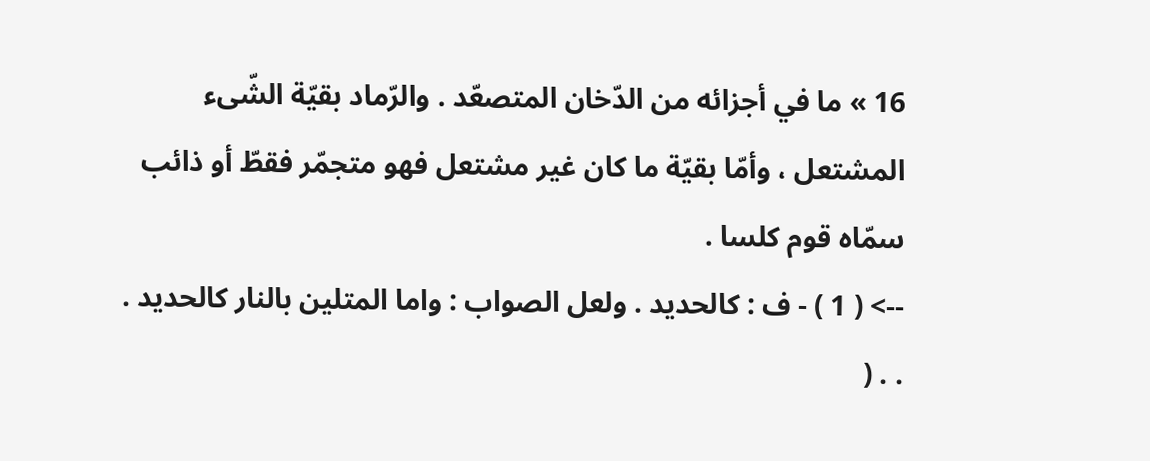16 » ما في أجزائه من الدّخان المتصعّد . والرّماد بقيّة الشّىء المشتعل ، وأمّا بقيّة ما كان غير مشتعل فهو متجمّر فقطّ أو ذائب سمّاه قوم كلسا .
--> ( 1 ) - ف : كالحديد . ولعل الصواب : واما المتلين بالنار كالحديد . . . (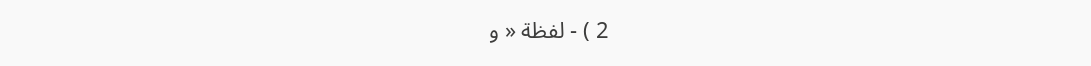2 ) - لفظة « و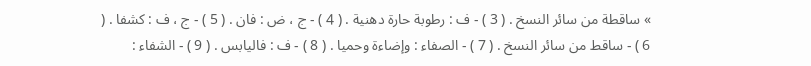» ساقطة من سائر النسخ . ( 3 ) - ف : رطوبة حارة دهنية . ( 4 ) - ج ، ض : فان . ( 5 ) - ج ، ف : كشفا . ( 6 ) - ساقط من سائر النسخ . ( 7 ) - الصفاء : وإضاءة وحميا . ( 8 ) - ف : فاليابس . ( 9 ) - الشفاء :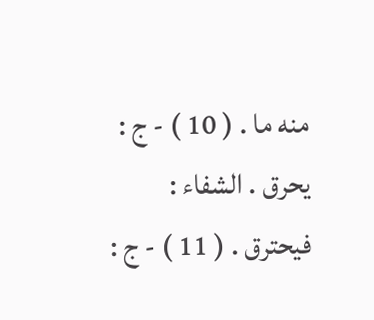منه ما . ( 10 ) - ج : يحرق . الشفاء : فيحترق . ( 11 ) - ج :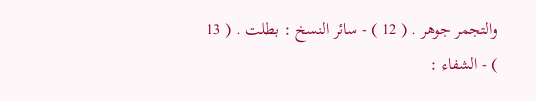والتجمر جوهر . ( 12 ) - سائر النسخ : بطلت . ( 13 ) - الشفاء :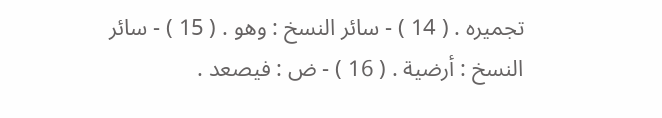تجميره . ( 14 ) - سائر النسخ : وهو . ( 15 ) - سائر النسخ : أرضية . ( 16 ) - ض : فيصعد .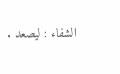الشفاء : ليصعد .